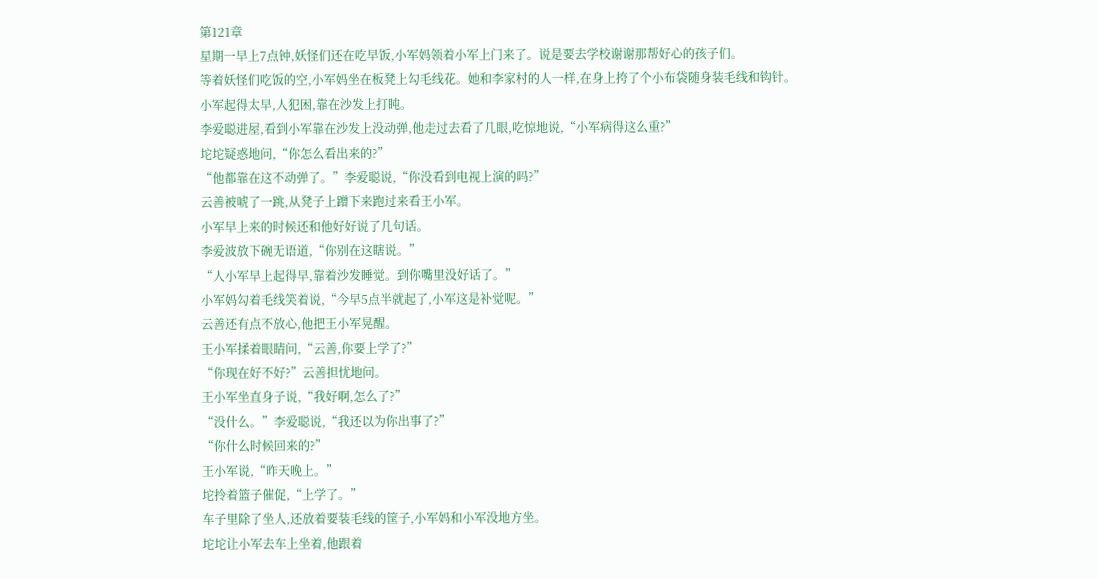第121章
星期一早上7点钟,妖怪们还在吃早饭,小军妈领着小军上门来了。说是要去学校谢谢那帮好心的孩子们。
等着妖怪们吃饭的空,小军妈坐在板凳上勾毛线花。她和李家村的人一样,在身上挎了个小布袋随身装毛线和钩针。
小军起得太早,人犯困,靠在沙发上打盹。
李爱聪进屋,看到小军靠在沙发上没动弹,他走过去看了几眼,吃惊地说,“小军病得这么重?”
坨坨疑惑地问,“你怎么看出来的?”
“他都靠在这不动弹了。”李爱聪说,“你没看到电视上演的吗?”
云善被唬了一跳,从凳子上蹭下来跑过来看王小军。
小军早上来的时候还和他好好说了几句话。
李爱波放下碗无语道,“你别在这瞎说。”
“人小军早上起得早,靠着沙发睡觉。到你嘴里没好话了。”
小军妈勾着毛线笑着说,“今早5点半就起了,小军这是补觉呢。”
云善还有点不放心,他把王小军晃醒。
王小军揉着眼睛问,“云善,你要上学了?”
“你现在好不好?”云善担忧地问。
王小军坐直身子说,“我好啊,怎么了?”
“没什么。”李爱聪说,“我还以为你出事了?”
“你什么时候回来的?”
王小军说,“昨天晚上。”
坨拎着篮子催促,“上学了。”
车子里除了坐人,还放着要装毛线的筐子,小军妈和小军没地方坐。
坨坨让小军去车上坐着,他跟着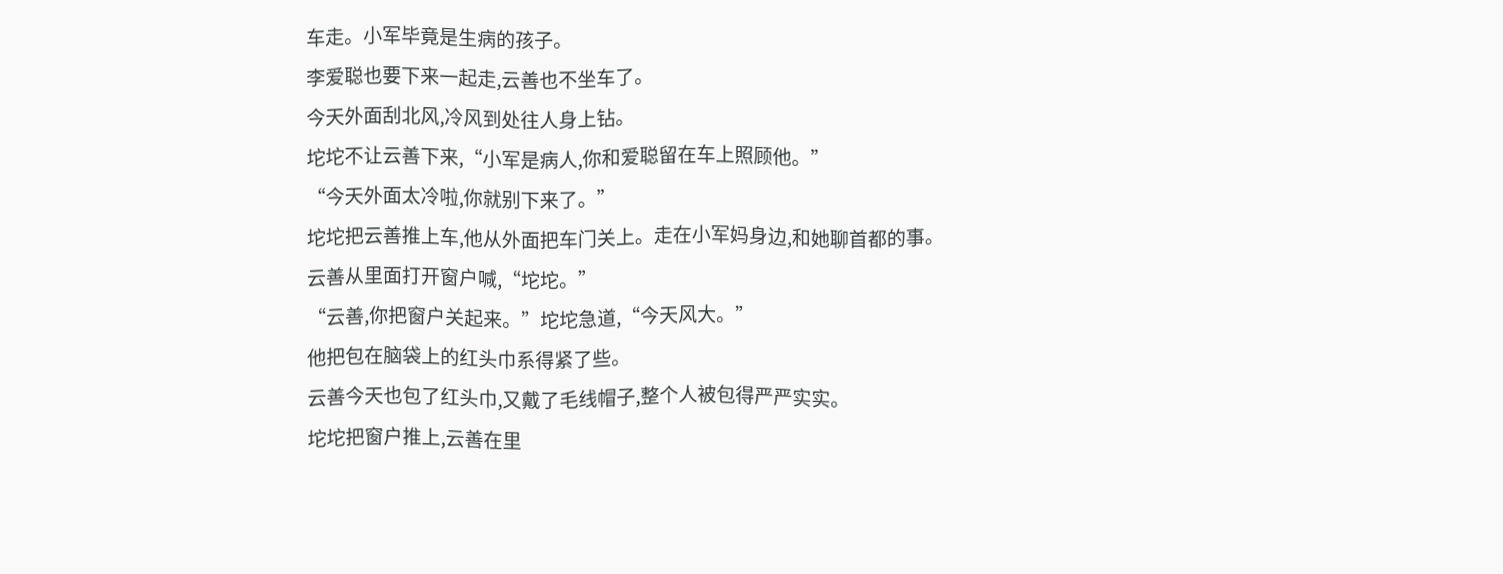车走。小军毕竟是生病的孩子。
李爱聪也要下来一起走,云善也不坐车了。
今天外面刮北风,冷风到处往人身上钻。
坨坨不让云善下来,“小军是病人,你和爱聪留在车上照顾他。”
“今天外面太冷啦,你就别下来了。”
坨坨把云善推上车,他从外面把车门关上。走在小军妈身边,和她聊首都的事。
云善从里面打开窗户喊,“坨坨。”
“云善,你把窗户关起来。”坨坨急道,“今天风大。”
他把包在脑袋上的红头巾系得紧了些。
云善今天也包了红头巾,又戴了毛线帽子,整个人被包得严严实实。
坨坨把窗户推上,云善在里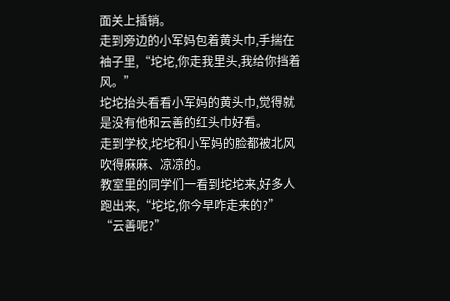面关上插销。
走到旁边的小军妈包着黄头巾,手揣在袖子里,“坨坨,你走我里头,我给你挡着风。”
坨坨抬头看看小军妈的黄头巾,觉得就是没有他和云善的红头巾好看。
走到学校,坨坨和小军妈的脸都被北风吹得麻麻、凉凉的。
教室里的同学们一看到坨坨来,好多人跑出来,“坨坨,你今早咋走来的?”
“云善呢?”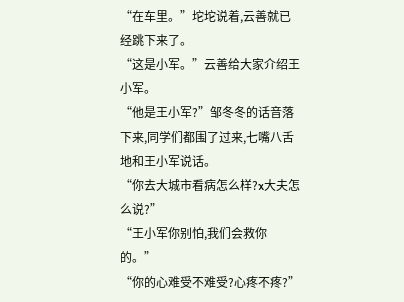“在车里。”坨坨说着,云善就已经跳下来了。
“这是小军。”云善给大家介绍王小军。
“他是王小军?”邹冬冬的话音落下来,同学们都围了过来,七嘴八舌地和王小军说话。
“你去大城市看病怎么样?x大夫怎么说?”
“王小军你别怕,我们会救你的。”
“你的心难受不难受?心疼不疼?”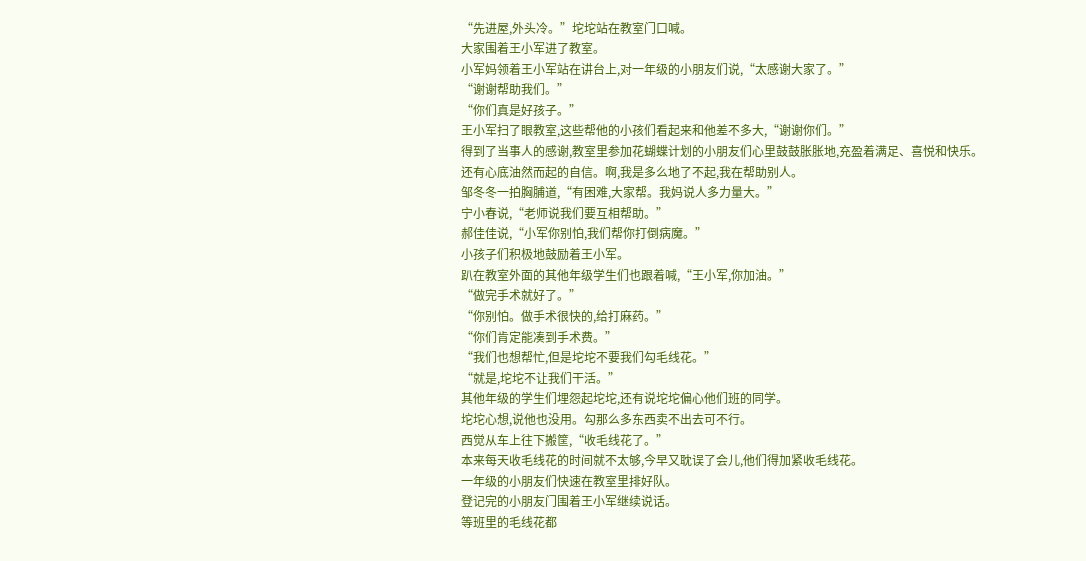“先进屋,外头冷。”坨坨站在教室门口喊。
大家围着王小军进了教室。
小军妈领着王小军站在讲台上,对一年级的小朋友们说,“太感谢大家了。”
“谢谢帮助我们。”
“你们真是好孩子。”
王小军扫了眼教室,这些帮他的小孩们看起来和他差不多大,“谢谢你们。”
得到了当事人的感谢,教室里参加花蝴蝶计划的小朋友们心里鼓鼓胀胀地,充盈着满足、喜悦和快乐。
还有心底油然而起的自信。啊,我是多么地了不起,我在帮助别人。
邹冬冬一拍胸脯道,“有困难,大家帮。我妈说人多力量大。”
宁小春说,“老师说我们要互相帮助。”
郝佳佳说,“小军你别怕,我们帮你打倒病魔。”
小孩子们积极地鼓励着王小军。
趴在教室外面的其他年级学生们也跟着喊,“王小军,你加油。”
“做完手术就好了。”
“你别怕。做手术很快的,给打麻药。”
“你们肯定能凑到手术费。”
“我们也想帮忙,但是坨坨不要我们勾毛线花。”
“就是,坨坨不让我们干活。”
其他年级的学生们埋怨起坨坨,还有说坨坨偏心他们班的同学。
坨坨心想,说他也没用。勾那么多东西卖不出去可不行。
西觉从车上往下搬筐,“收毛线花了。”
本来每天收毛线花的时间就不太够,今早又耽误了会儿,他们得加紧收毛线花。
一年级的小朋友们快速在教室里排好队。
登记完的小朋友门围着王小军继续说话。
等班里的毛线花都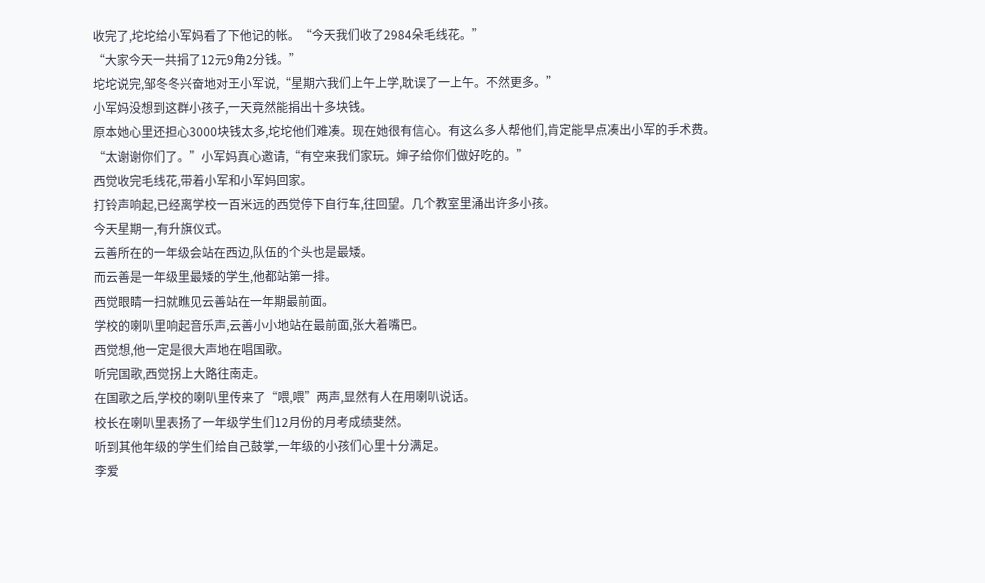收完了,坨坨给小军妈看了下他记的帐。“今天我们收了2984朵毛线花。”
“大家今天一共捐了12元9角2分钱。”
坨坨说完,邹冬冬兴奋地对王小军说,“星期六我们上午上学,耽误了一上午。不然更多。”
小军妈没想到这群小孩子,一天竟然能捐出十多块钱。
原本她心里还担心3000块钱太多,坨坨他们难凑。现在她很有信心。有这么多人帮他们,肯定能早点凑出小军的手术费。
“太谢谢你们了。”小军妈真心邀请,“有空来我们家玩。婶子给你们做好吃的。”
西觉收完毛线花,带着小军和小军妈回家。
打铃声响起,已经离学校一百米远的西觉停下自行车,往回望。几个教室里涌出许多小孩。
今天星期一,有升旗仪式。
云善所在的一年级会站在西边,队伍的个头也是最矮。
而云善是一年级里最矮的学生,他都站第一排。
西觉眼睛一扫就瞧见云善站在一年期最前面。
学校的喇叭里响起音乐声,云善小小地站在最前面,张大着嘴巴。
西觉想,他一定是很大声地在唱国歌。
听完国歌,西觉拐上大路往南走。
在国歌之后,学校的喇叭里传来了“喂,喂”两声,显然有人在用喇叭说话。
校长在喇叭里表扬了一年级学生们12月份的月考成绩斐然。
听到其他年级的学生们给自己鼓掌,一年级的小孩们心里十分满足。
李爱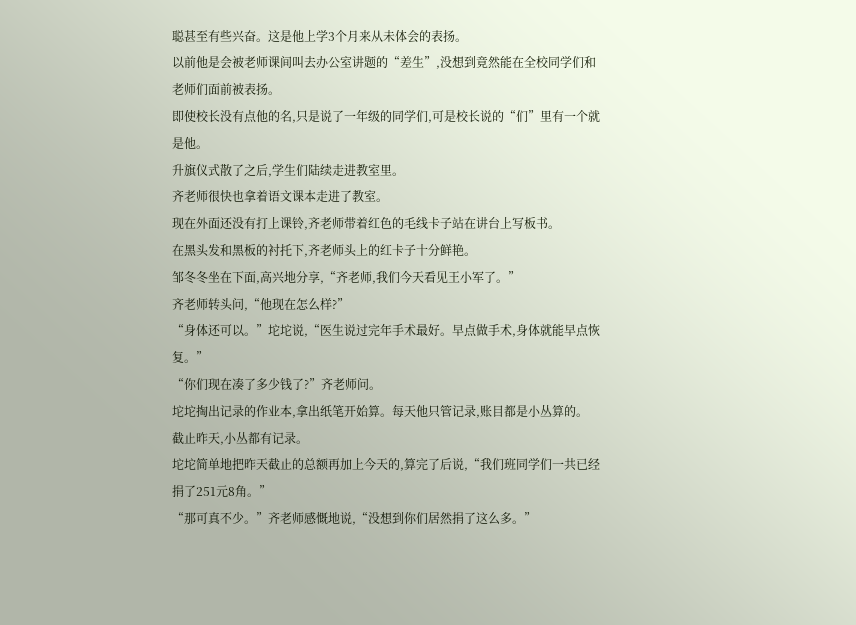聪甚至有些兴奋。这是他上学3个月来从未体会的表扬。
以前他是会被老师课间叫去办公室讲题的“差生”,没想到竟然能在全校同学们和老师们面前被表扬。
即使校长没有点他的名,只是说了一年级的同学们,可是校长说的“们”里有一个就是他。
升旗仪式散了之后,学生们陆续走进教室里。
齐老师很快也拿着语文课本走进了教室。
现在外面还没有打上课铃,齐老师带着红色的毛线卡子站在讲台上写板书。
在黑头发和黑板的衬托下,齐老师头上的红卡子十分鲜艳。
邹冬冬坐在下面,高兴地分享,“齐老师,我们今天看见王小军了。”
齐老师转头问,“他现在怎么样?”
“身体还可以。”坨坨说,“医生说过完年手术最好。早点做手术,身体就能早点恢复。”
“你们现在凑了多少钱了?”齐老师问。
坨坨掏出记录的作业本,拿出纸笔开始算。每天他只管记录,账目都是小丛算的。
截止昨天,小丛都有记录。
坨坨简单地把昨天截止的总额再加上今天的,算完了后说,“我们班同学们一共已经捐了251元8角。”
“那可真不少。”齐老师感慨地说,“没想到你们居然捐了这么多。”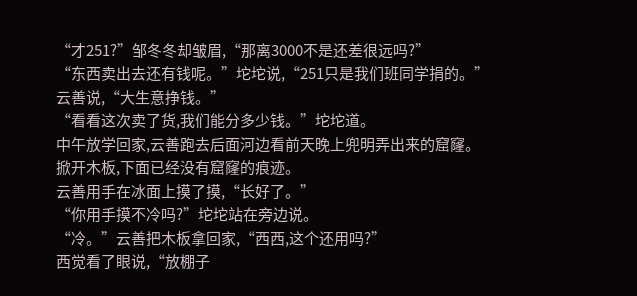“才251?”邹冬冬却皱眉,“那离3000不是还差很远吗?”
“东西卖出去还有钱呢。”坨坨说,“251只是我们班同学捐的。”
云善说,“大生意挣钱。”
“看看这次卖了货,我们能分多少钱。”坨坨道。
中午放学回家,云善跑去后面河边看前天晚上兜明弄出来的窟窿。
掀开木板,下面已经没有窟窿的痕迹。
云善用手在冰面上摸了摸,“长好了。”
“你用手摸不冷吗?”坨坨站在旁边说。
“冷。”云善把木板拿回家,“西西,这个还用吗?”
西觉看了眼说,“放棚子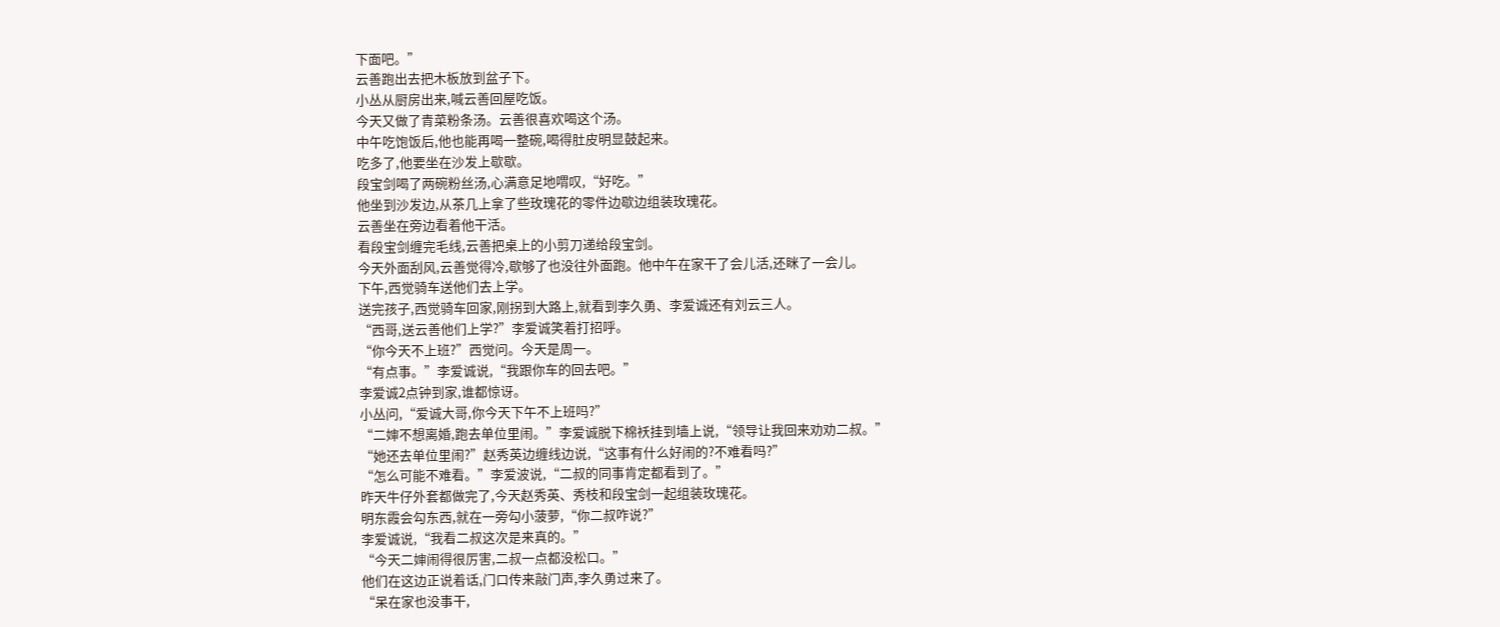下面吧。”
云善跑出去把木板放到盆子下。
小丛从厨房出来,喊云善回屋吃饭。
今天又做了青菜粉条汤。云善很喜欢喝这个汤。
中午吃饱饭后,他也能再喝一整碗,喝得肚皮明显鼓起来。
吃多了,他要坐在沙发上歇歇。
段宝剑喝了两碗粉丝汤,心满意足地喟叹,“好吃。”
他坐到沙发边,从茶几上拿了些玫瑰花的零件边歇边组装玫瑰花。
云善坐在旁边看着他干活。
看段宝剑缠完毛线,云善把桌上的小剪刀递给段宝剑。
今天外面刮风,云善觉得冷,歇够了也没往外面跑。他中午在家干了会儿活,还眯了一会儿。
下午,西觉骑车送他们去上学。
送完孩子,西觉骑车回家,刚拐到大路上,就看到李久勇、李爱诚还有刘云三人。
“西哥,送云善他们上学?”李爱诚笑着打招呼。
“你今天不上班?”西觉问。今天是周一。
“有点事。”李爱诚说,“我跟你车的回去吧。”
李爱诚2点钟到家,谁都惊讶。
小丛问,“爱诚大哥,你今天下午不上班吗?”
“二婶不想离婚,跑去单位里闹。”李爱诚脱下棉袄挂到墙上说,“领导让我回来劝劝二叔。”
“她还去单位里闹?”赵秀英边缠线边说,“这事有什么好闹的?不难看吗?”
“怎么可能不难看。”李爱波说,“二叔的同事肯定都看到了。”
昨天牛仔外套都做完了,今天赵秀英、秀枝和段宝剑一起组装玫瑰花。
明东霞会勾东西,就在一旁勾小菠萝,“你二叔咋说?”
李爱诚说,“我看二叔这次是来真的。”
“今天二婶闹得很厉害,二叔一点都没松口。”
他们在这边正说着话,门口传来敲门声,李久勇过来了。
“呆在家也没事干,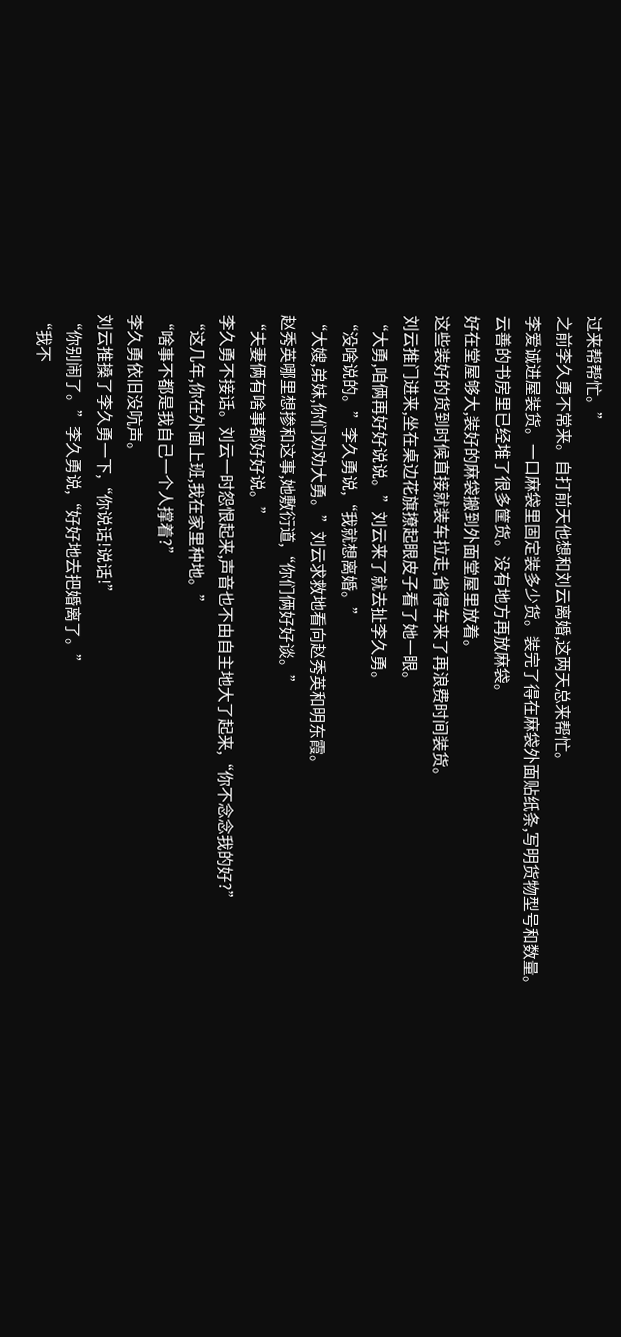过来帮帮忙。”
之前李久勇不常来。自打前天他想和刘云离婚,这两天总来帮忙。
李爱诚进屋装货。一口麻袋里固定装多少货。装完了得在麻袋外面贴纸条,写明货物型号和数量。
云善的书房里已经堆了很多筐货。没有地方再放麻袋。
好在堂屋够大,装好的麻袋搬到外面堂屋里放着。
这些装好的货到时候直接就装车拉走,省得车来了再浪费时间装货。
刘云推门进来,坐在桌边花旗撩起眼皮子看了她一眼。
“大勇,咱俩再好好说说。”刘云来了就去扯李久勇。
“没啥说的。”李久勇说,“我就想离婚。”
“大嫂,弟妹,你们劝劝大勇。”刘云求救地看向赵秀英和明东霞。
赵秀英哪里想掺和这事,她敷衍道,“你们俩好好谈。”
“夫妻俩有啥事都好好说。”
李久勇不接话。刘云一时怨恨起来,声音也不由自主地大了起来,“你不念念我的好?”
“这几年,你在外面上班,我在家里种地。”
“啥事不都是我自己一个人撑着?”
李久勇依旧没吭声。
刘云推搡了李久勇一下,“你说话!说话!”
“你别闹了。”李久勇说,“好好地去把婚离了。”
“我不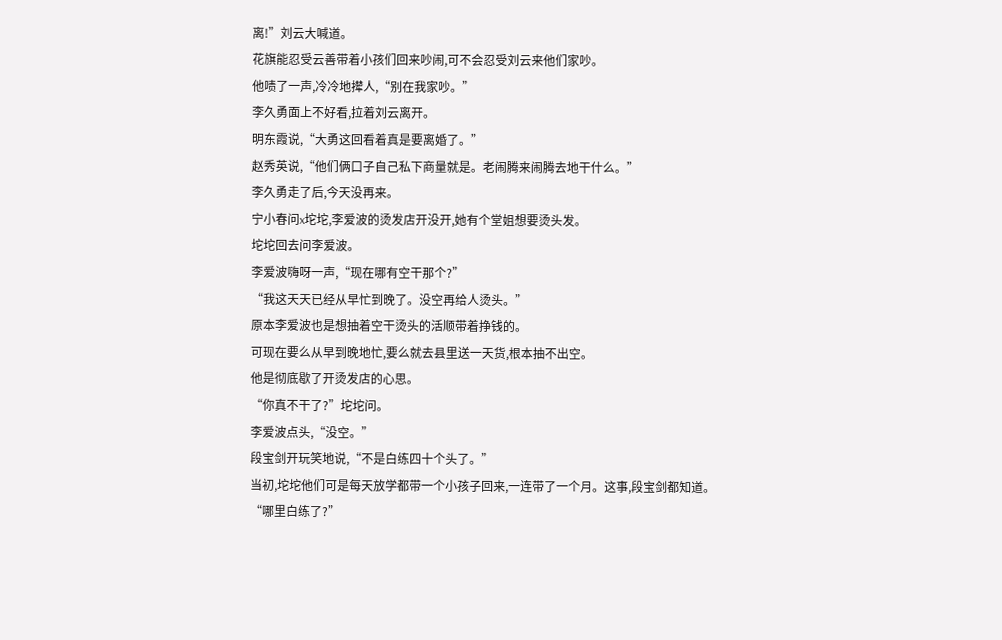离!”刘云大喊道。
花旗能忍受云善带着小孩们回来吵闹,可不会忍受刘云来他们家吵。
他啧了一声,冷冷地撵人,“别在我家吵。”
李久勇面上不好看,拉着刘云离开。
明东霞说,“大勇这回看着真是要离婚了。”
赵秀英说,“他们俩口子自己私下商量就是。老闹腾来闹腾去地干什么。”
李久勇走了后,今天没再来。
宁小春问x坨坨,李爱波的烫发店开没开,她有个堂姐想要烫头发。
坨坨回去问李爱波。
李爱波嗨呀一声,“现在哪有空干那个?”
“我这天天已经从早忙到晚了。没空再给人烫头。”
原本李爱波也是想抽着空干烫头的活顺带着挣钱的。
可现在要么从早到晚地忙,要么就去县里送一天货,根本抽不出空。
他是彻底歇了开烫发店的心思。
“你真不干了?”坨坨问。
李爱波点头,“没空。”
段宝剑开玩笑地说,“不是白练四十个头了。”
当初,坨坨他们可是每天放学都带一个小孩子回来,一连带了一个月。这事,段宝剑都知道。
“哪里白练了?”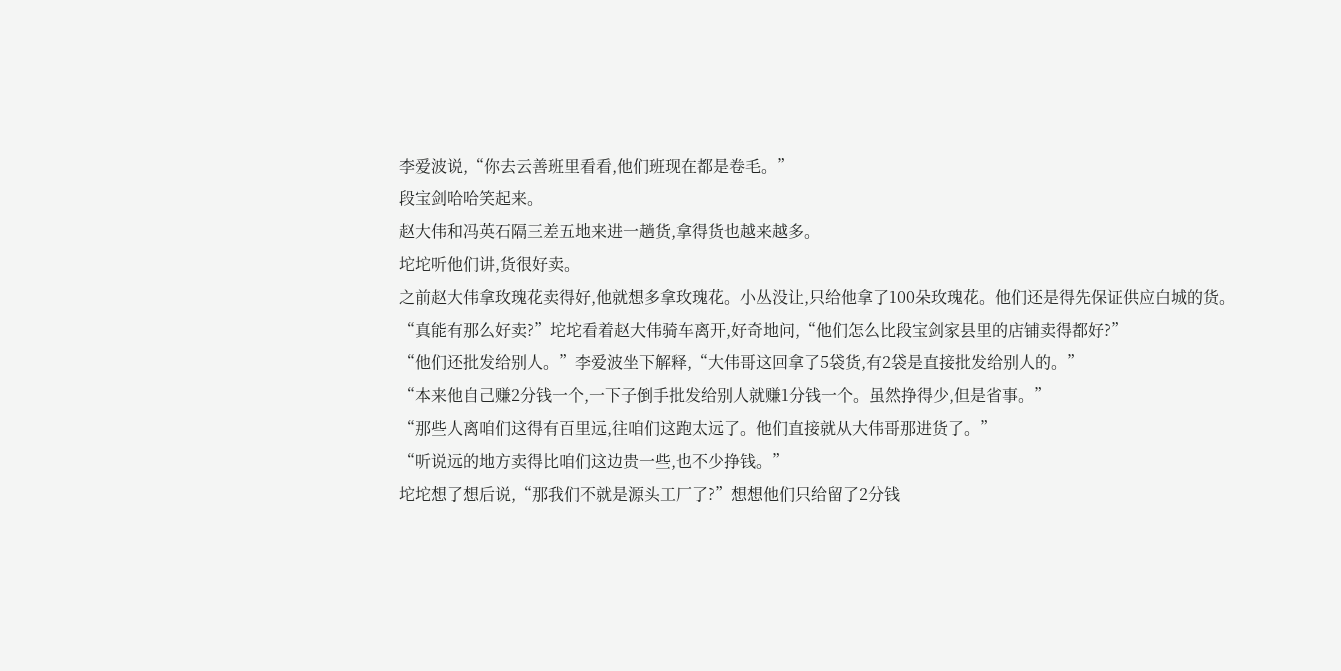李爱波说,“你去云善班里看看,他们班现在都是卷毛。”
段宝剑哈哈笑起来。
赵大伟和冯英石隔三差五地来进一趟货,拿得货也越来越多。
坨坨听他们讲,货很好卖。
之前赵大伟拿玫瑰花卖得好,他就想多拿玫瑰花。小丛没让,只给他拿了100朵玫瑰花。他们还是得先保证供应白城的货。
“真能有那么好卖?”坨坨看着赵大伟骑车离开,好奇地问,“他们怎么比段宝剑家县里的店铺卖得都好?”
“他们还批发给别人。”李爱波坐下解释,“大伟哥这回拿了5袋货,有2袋是直接批发给别人的。”
“本来他自己赚2分钱一个,一下子倒手批发给别人就赚1分钱一个。虽然挣得少,但是省事。”
“那些人离咱们这得有百里远,往咱们这跑太远了。他们直接就从大伟哥那进货了。”
“听说远的地方卖得比咱们这边贵一些,也不少挣钱。”
坨坨想了想后说,“那我们不就是源头工厂了?”想想他们只给留了2分钱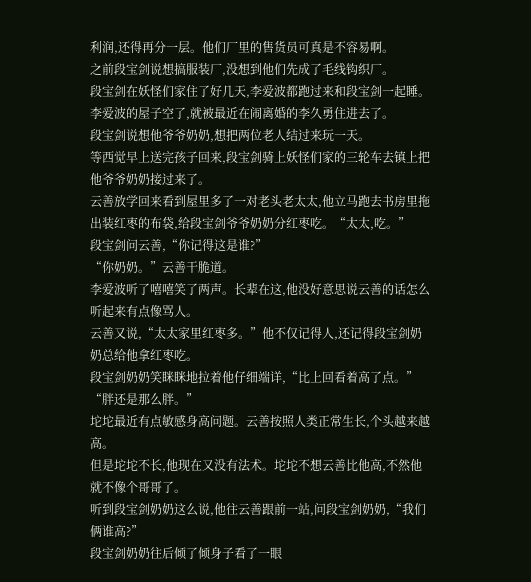利润,还得再分一层。他们厂里的售货员可真是不容易啊。
之前段宝剑说想搞服装厂,没想到他们先成了毛线钩织厂。
段宝剑在妖怪们家住了好几天,李爱波都跑过来和段宝剑一起睡。
李爱波的屋子空了,就被最近在闹离婚的李久勇住进去了。
段宝剑说想他爷爷奶奶,想把两位老人结过来玩一天。
等西觉早上送完孩子回来,段宝剑骑上妖怪们家的三轮车去镇上把他爷爷奶奶接过来了。
云善放学回来看到屋里多了一对老头老太太,他立马跑去书房里拖出装红枣的布袋,给段宝剑爷爷奶奶分红枣吃。“太太,吃。”
段宝剑问云善,“你记得这是谁?”
“你奶奶。”云善干脆道。
李爱波听了嘻嘻笑了两声。长辈在这,他没好意思说云善的话怎么听起来有点像骂人。
云善又说,“太太家里红枣多。”他不仅记得人,还记得段宝剑奶奶总给他拿红枣吃。
段宝剑奶奶笑眯眯地拉着他仔细端详,“比上回看着高了点。”
“胖还是那么胖。”
坨坨最近有点敏感身高问题。云善按照人类正常生长,个头越来越高。
但是坨坨不长,他现在又没有法术。坨坨不想云善比他高,不然他就不像个哥哥了。
听到段宝剑奶奶这么说,他往云善跟前一站,问段宝剑奶奶,“我们俩谁高?”
段宝剑奶奶往后倾了倾身子看了一眼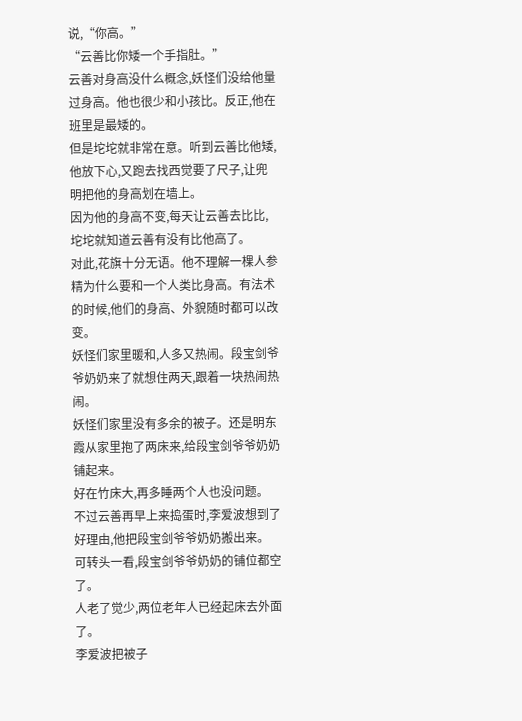说,“你高。”
“云善比你矮一个手指肚。”
云善对身高没什么概念,妖怪们没给他量过身高。他也很少和小孩比。反正,他在班里是最矮的。
但是坨坨就非常在意。听到云善比他矮,他放下心,又跑去找西觉要了尺子,让兜明把他的身高划在墙上。
因为他的身高不变,每天让云善去比比,坨坨就知道云善有没有比他高了。
对此,花旗十分无语。他不理解一棵人参精为什么要和一个人类比身高。有法术的时候,他们的身高、外貌随时都可以改变。
妖怪们家里暖和,人多又热闹。段宝剑爷爷奶奶来了就想住两天,跟着一块热闹热闹。
妖怪们家里没有多余的被子。还是明东霞从家里抱了两床来,给段宝剑爷爷奶奶铺起来。
好在竹床大,再多睡两个人也没问题。
不过云善再早上来捣蛋时,李爱波想到了好理由,他把段宝剑爷爷奶奶搬出来。
可转头一看,段宝剑爷爷奶奶的铺位都空了。
人老了觉少,两位老年人已经起床去外面了。
李爱波把被子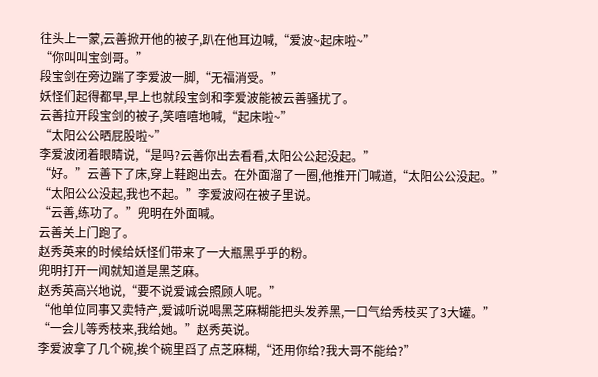往头上一蒙,云善掀开他的被子,趴在他耳边喊,“爱波~起床啦~”
“你叫叫宝剑哥。”
段宝剑在旁边踹了李爱波一脚,“无福消受。”
妖怪们起得都早,早上也就段宝剑和李爱波能被云善骚扰了。
云善拉开段宝剑的被子,笑嘻嘻地喊,“起床啦~”
“太阳公公晒屁股啦~”
李爱波闭着眼睛说,“是吗?云善你出去看看,太阳公公起没起。”
“好。”云善下了床,穿上鞋跑出去。在外面溜了一圈,他推开门喊道,“太阳公公没起。”
“太阳公公没起,我也不起。”李爱波闷在被子里说。
“云善,练功了。”兜明在外面喊。
云善关上门跑了。
赵秀英来的时候给妖怪们带来了一大瓶黑乎乎的粉。
兜明打开一闻就知道是黑芝麻。
赵秀英高兴地说,“要不说爱诚会照顾人呢。”
“他单位同事又卖特产,爱诚听说喝黑芝麻糊能把头发养黑,一口气给秀枝买了3大罐。”
“一会儿等秀枝来,我给她。”赵秀英说。
李爱波拿了几个碗,挨个碗里舀了点芝麻糊,“还用你给?我大哥不能给?”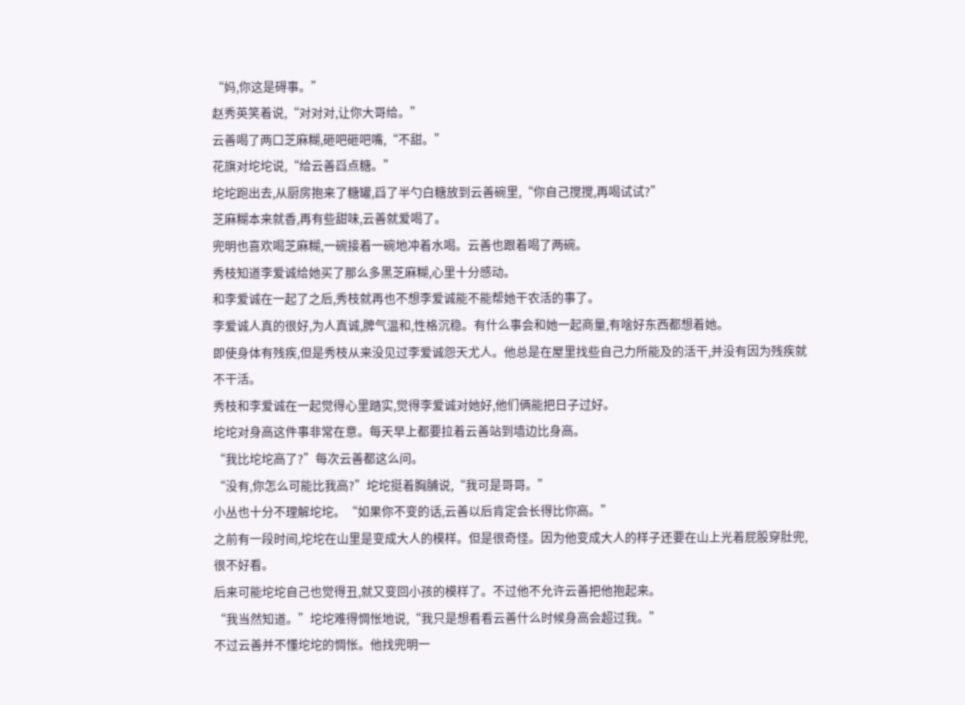“妈,你这是碍事。”
赵秀英笑着说,“对对对,让你大哥给。”
云善喝了两口芝麻糊,砸吧砸吧嘴,“不甜。”
花旗对坨坨说,“给云善舀点糖。”
坨坨跑出去,从厨房抱来了糖罐,舀了半勺白糖放到云善碗里,“你自己搅搅,再喝试试?”
芝麻糊本来就香,再有些甜味,云善就爱喝了。
兜明也喜欢喝芝麻糊,一碗接着一碗地冲着水喝。云善也跟着喝了两碗。
秀枝知道李爱诚给她买了那么多黑芝麻糊,心里十分感动。
和李爱诚在一起了之后,秀枝就再也不想李爱诚能不能帮她干农活的事了。
李爱诚人真的很好,为人真诚,脾气温和,性格沉稳。有什么事会和她一起商量,有啥好东西都想着她。
即使身体有残疾,但是秀枝从来没见过李爱诚怨天尤人。他总是在屋里找些自己力所能及的活干,并没有因为残疾就不干活。
秀枝和李爱诚在一起觉得心里踏实,觉得李爱诚对她好,他们俩能把日子过好。
坨坨对身高这件事非常在意。每天早上都要拉着云善站到墙边比身高。
“我比坨坨高了?”每次云善都这么问。
“没有,你怎么可能比我高?”坨坨挺着胸脯说,“我可是哥哥。”
小丛也十分不理解坨坨。“如果你不变的话,云善以后肯定会长得比你高。”
之前有一段时间,坨坨在山里是变成大人的模样。但是很奇怪。因为他变成大人的样子还要在山上光着屁股穿肚兜,很不好看。
后来可能坨坨自己也觉得丑,就又变回小孩的模样了。不过他不允许云善把他抱起来。
“我当然知道。”坨坨难得惆怅地说,“我只是想看看云善什么时候身高会超过我。”
不过云善并不懂坨坨的惆怅。他找兜明一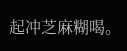起冲芝麻糊喝。